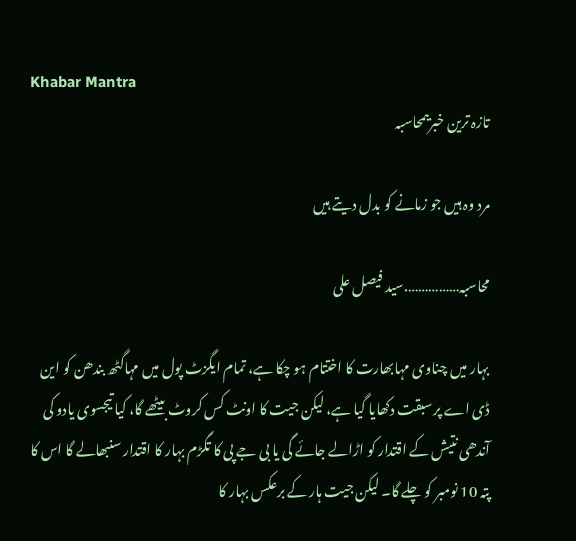Khabar Mantra
تازہ ترین خبریںمحاسبہ

مرد وہ ہیں جو زمانے کو بدل دیتے ہیں

محاسبہ…………….سید فیصل علی

بہار میں چناوی مہابھارت کا اختتام ہو چکا ہے، تمام ایگزٹ پول میں مہاگٹھ بندھن کو این ڈی اے پر سبقت دکھایا گیا ہے، لیکن جیت کا اونٹ کس کروٹ بیٹھے گا، کیا تیجسوی یادو کی آندھی نتیش کے اقتدار کو اڑالے جائے گی یا بی جے پی کا تگڑم بہار کا اقتدار سنبھالے گا اس کا پتہ 10 نومبر کو چلے گا۔ لیکن جیت ہار کے برعکس بہار کا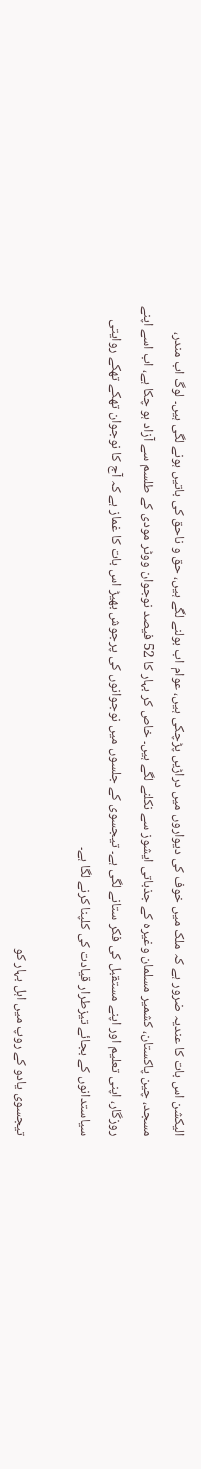الیکشن اس بات کا عندیہ ضرور ہے کہ ملک میں خوف کی دیواروں میں دراڑیں پڑچکی ہیں، عوام اب بولنے لگے ہیں، حق و ناحق کی باتیں ہونے لگی ہیں۔ لوگ اب مندر، مسجد، چین پاکستان، کشمیر مسلمان وغیرہ کے جذباتی ایشوز سے نکلنے لگے ہیں۔ خاص کر بہار کا 52 فیصد نوجوان ووٹر مودی کے طلسم سے آزاد ہو چکا ہے، اب اسے اپنے روزگار، اپنی تعلیم اور اپنے مستقبل کی فکر ستانے لگی ہے۔ تیجسوی کے جلسوں میں نوجوانوں کی پرجوش بھیڑ اس بات کا غماز ہے کہ آج کا نوجوان تھکے تھکے روایتی سیاستدانوں کے بجائے تیزطرار قیادت کی کلپنا کرنے لگا ہے۔

تیجسوی یادو کے روپ میں اہل بہار کو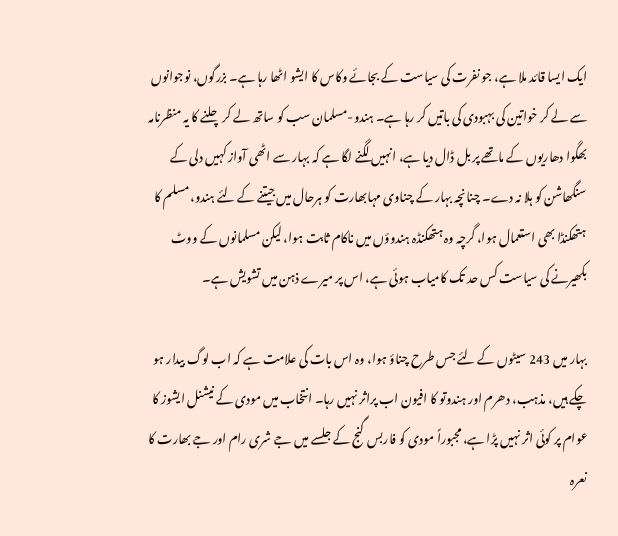ایک ایسا قائد ملا ہے، جو نفرت کی سیاست کے بجائے وکاس کا ایشو اٹھا رہا ہے۔ بزرگوں، نوجوانوں سے لے کر خواتین کی بہبودی کی باتیں کر رہا ہے۔ ہندو-مسلمان سب کو ساتھ لے کر چلنے کا یہ منظرنامہ بھگوا دھاریوں کے ماتھے پر بل ڈال دیا ہے، انہیں لگنے لگا ہے کہ بہار سے اٹھی آواز کہیں دلی کے سنگھاشن کو ہلا نہ دے۔ چنانچہ بہار کے چناوی مہابھارت کو ہرحال میں جیتنے کے لئے ہندو، مسلم کا ہتھکنڈا بھی استعمال ہوا، گرچہ وہ ہتھکنڈہ ہندوؤں میں ناکام ثابت ہوا، لیکن مسلمانوں کے ووٹ بکھیرنے کی سیاست کس حد تک کامیاب ہوئی ہے، اس پر میرے ذہن میں تشویش ہے۔

بہار میں 243 سیٹوں کے لئے جس طرح چناؤ ہوا، وہ اس بات کی علامت ہے کہ اب لوگ بیدار ہو چکے ہیں، مذہب، دھرم اور ہندوتو کا افیون اب پراثر نہیں رہا۔ انتخاب میں مودی کے نیشنل ایشوز کا عوام پر کوئی اثر نہیں پڑا ہے، مجبوراً مودی کو فاربس گنج کے جلسے میں جے شری رام اور جے بھارت کا نعرہ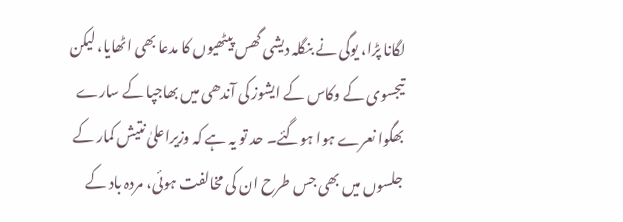لگانا پڑا، یوگی نے بنگلہ دیشی گھس پیٹھیوں کا مدعا بھی اٹھایا، لیکن تیجسوی کے وکاس کے ایشوز کی آندھی میں بھاجپا کے سارے بھگوا نعرے ہوا ہوگئے۔ حد تو یہ ہے کہ وزیراعلیٰ نتیش کمار کے جلسوں میں بھی جس طرح ان کی مخالفت ہوئی، مردہ باد کے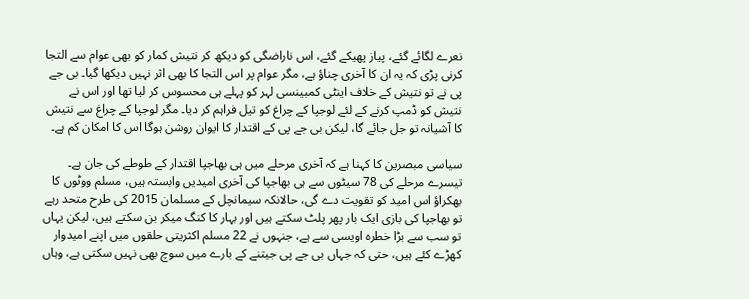نعرے لگائے گئے، پیاز پھیکے گئے، اس ناراضگی کو دیکھ کر نتیش کمار کو بھی عوام سے التجا کرنی پڑی کہ یہ ان کا آخری چناؤ ہے، مگر عوام پر اس التجا کا بھی اثر نہیں دیکھا گیا۔ بی جے پی نے تو نتیش کے خلاف اینٹی کمبینسی لہر کو پہلے ہی محسوس کر لیا تھا اور اس نے نتیش کو ڈمپ کرنے کے لئے لوجپا کے چراغ کو تیل فراہم کر دیا۔ مگر لوجپا کے چراغ سے نتیش کا آشیانہ تو جل جائے گا، لیکن بی جے پی کے اقتدار کا ایوان روشن ہوگا اس کا امکان کم ہے۔

سیاسی مبصرین کا کہنا ہے کہ آخری مرحلے میں ہی بھاجپا اقتدار کے طوطے کی جان ہے۔ تیسرے مرحلے کی 78 سیٹوں سے ہی بھاجپا کی آخری امیدیں وابستہ ہیں، مسلم ووٹوں کا بھکراؤ اس امید کو تقویت دے گی، حالانکہ سیمانچل کے مسلمان 2015 کی طرح متحد رہے تو بھاجپا کی بازی ایک بار پھر پلٹ سکتے ہیں اور بہار کا کنگ میکر بن سکتے ہیں، لیکن یہاں تو سب سے بڑا خطرہ اویسی سے ہے، جنہوں نے 22 مسلم اکثریتی حلقوں میں اپنے امیدوار کھڑے کئے ہیں، حتی کہ جہاں بی جے پی جیتنے کے بارے میں سوچ بھی نہیں سکتی ہے، وہاں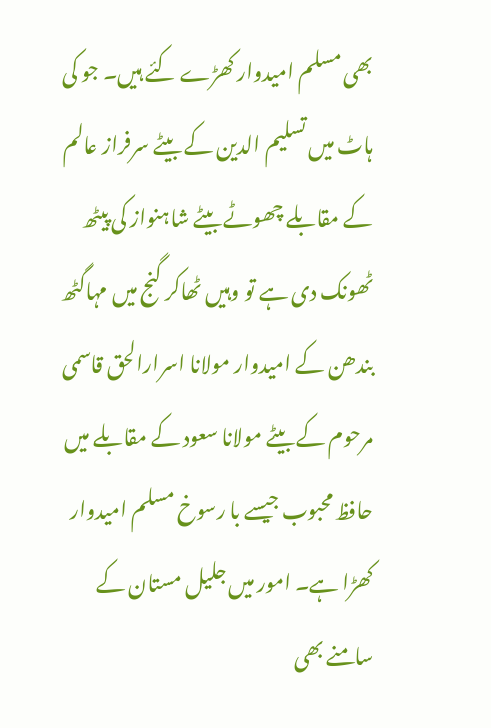بھی مسلم امیدوار کھڑے کئے ہیں۔ جو کی ہاٹ میں تسلیم الدین کے بیٹے سرفراز عالم کے مقابلے چھوٹے بیٹے شاہنواز کی پیٹھ ٹھونک دی ہے تو وہیں ٹھاکر گنج میں مہاگٹھ بندھن کے امیدوار مولانا اسرارالحق قاسمی مرحوم کے بیٹے مولانا سعود کے مقابلے میں حافظ محبوب جیسے با رسوخ مسلم امیدوار کھڑا ہے۔ امور میں جلیل مستان کے سامنے بھی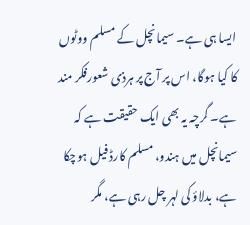ایسا ہی ہے۔ سیمانچل کے مسلم ووٹوں کا کیا ہوگا، اس پر آج پر ہرذی شعورفکر مند ہے۔ گرچہ یہ بھی ایک حقیقت ہے کہ سیمانچل میں ہندو، مسلم کارڈ فیل ہوچکا ہے، بدلاؤ کی لہر چل رہی ہے، مگر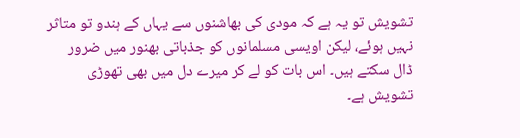تشویش تو یہ ہے کہ مودی کی بھاشنوں سے یہاں کے ہندو تو متاثر نہیں ہوئے، لیکن اویسی مسلمانوں کو جذباتی بھنور میں ضرور ڈال سکتے ہیں۔ اس بات کو لے کر میرے دل میں بھی تھوڑی تشویش ہے۔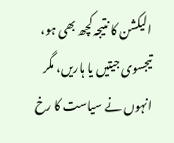الیکشن کا نتیجہ کچھ بھی ہو، تیجسوی جیتیں یا ہاریں، مگر انہوں نے سیاست کا رخ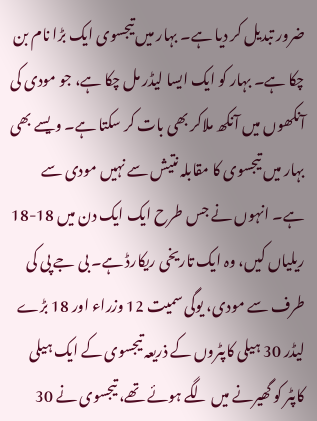ضرور تبدیل کر دیا ہے۔ بہار میں تیجسوی ایک بڑا نام بن چکا ہے۔ بہار کو ایک ایسا لیڈر مل چکا ہے، جو مودی کی آنکھوں میں آنکھ ملاکر بھی بات کر سکتا ہے۔ ویسے بھی بہار میں تیجسوی کا مقابلہ نتیش سے نہیں مودی سے ہے۔ انہوں نے جس طرح ایک ایک دن میں 18-18 ریلیاں کیں، وہ ایک تاریخی ریکارڈ ہے۔ بی جے پی کی طرف سے مودی، یوگی سمیت 12 وزراء اور 18 بڑے لیڈر 30 ہیلی کاپٹروں کے ذریعہ تیجسوی کے ایک ہیلی کاپٹر کو گھیرنے میں لگے ہوئے تھے، تیجسوی نے 30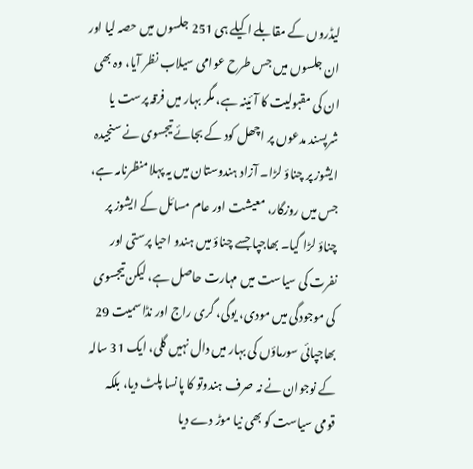لیڈروں کے مقابلے اکیلے ہی 251 جلسوں میں حصہ لیا اور ان جلسوں میں جس طرح عوامی سیلاب نظر آیا، وہ بھی ان کی مقبولیت کا آئینہ ہے، مگر بہار میں فرقہ پرست یا شرپسند مدعوں پر اچھل کود کے بجائے تیجسوی نے سنجیدہ ایشوز پر چناؤ لڑا۔ آزاد ہندوستان میں یہ پہلا منظرنامہ ہے، جس میں روزگار، معیشت اور عام مسائل کے ایشوز پر چناؤ لڑا گیا۔ بھاجپا جسے چناؤ میں ہندو احیا پرستی اور نفرت کی سیاست میں مہارت حاصل ہے، لیکن تیجسوی کی موجودگی میں مودی، یوگی، گری راج اور نڈا سمیت 29 بھاجپائی سورماؤں کی بہار میں دال نہیں گلی، ایک 31 سالہ کے نوجوان نے نہ صرف ہندوتو کا پانسا پلٹ دیا، بلکہ قومی سیاست کو بھی نیا موڑ دے دیا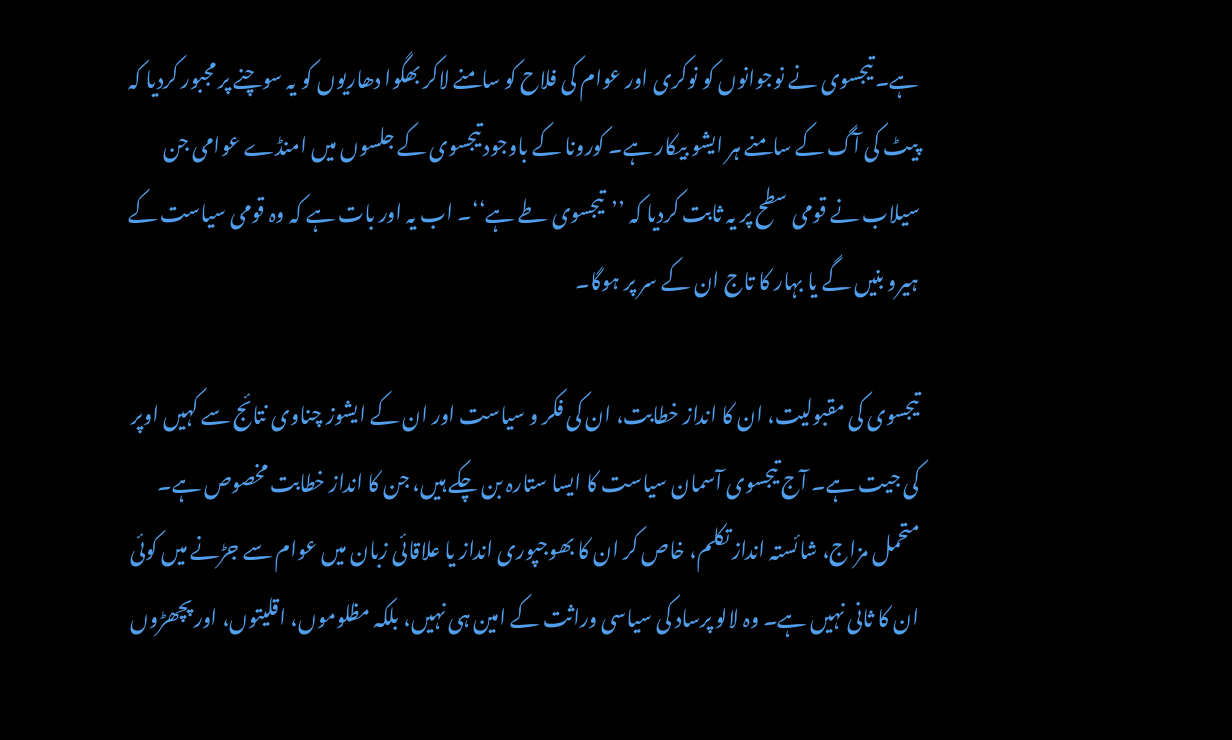ہے۔ تیجسوی نے نوجوانوں کو نوکری اور عوام کی فلاح کو سامنے لاکر بھگوا دھاریوں کو یہ سوچنے پر مجبور کردیا کہ پیٹ کی آگ کے سامنے ہر ایشو بیکار ہے۔ کورونا کے باوجود تیجسوی کے جلسوں میں امنڈے عوامی جن سیلاب نے قومی سطح پر یہ ثابت کردیا کہ ’’تیجسوی طے ہے‘‘۔ اب یہ اور بات ہے کہ وہ قومی سیاست کے ہیرو بنیں گے یا بہار کا تاج ان کے سر پر ہوگا۔

تیجسوی کی مقبولیت، ان کا انداز خطابت، ان کی فکر و سیاست اور ان کے ایشوز چناوی نتائج سے کہیں اوپر کی جیت ہے۔ آج تیجسوی آسمان سیاست کا ایسا ستارہ بن چکے ہیں، جن کا انداز خطابت مخصوص ہے۔ متحمل مزاج، شائستہ انداز تکلم، خاص کر ان کا بھوجپوری انداز یا علاقائی زبان میں عوام سے جڑنے میں کوئی ان کا ثانی نہیں ہے۔ وہ لالو پرساد کی سیاسی وراثت کے امین ہی نہیں، بلکہ مظلوموں، اقلیتوں، اور پچھڑوں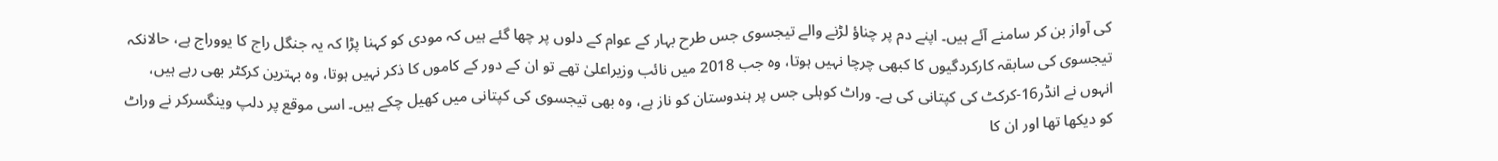کی آواز بن کر سامنے آئے ہیں۔ اپنے دم پر چناؤ لڑنے والے تیجسوی جس طرح بہار کے عوام کے دلوں پر چھا گئے ہیں کہ مودی کو کہنا پڑا کہ یہ جنگل راج کا یووراج ہے، حالانکہ تیجسوی کی سابقہ کارکردگیوں کا کبھی چرچا نہیں ہوتا، وہ جب 2018 میں نائب وزیراعلیٰ تھے تو ان کے دور کے کاموں کا ذکر نہیں ہوتا، وہ بہترین کرکٹر بھی رہے ہیں، انہوں نے انڈر16-کرکٹ کی کپتانی کی ہے۔ وراٹ کوہلی جس پر ہندوستان کو ناز ہے، وہ بھی تیجسوی کی کپتانی میں کھیل چکے ہیں۔ اسی موقع پر دلپ وینگسرکر نے وراٹ کو دیکھا تھا اور ان کا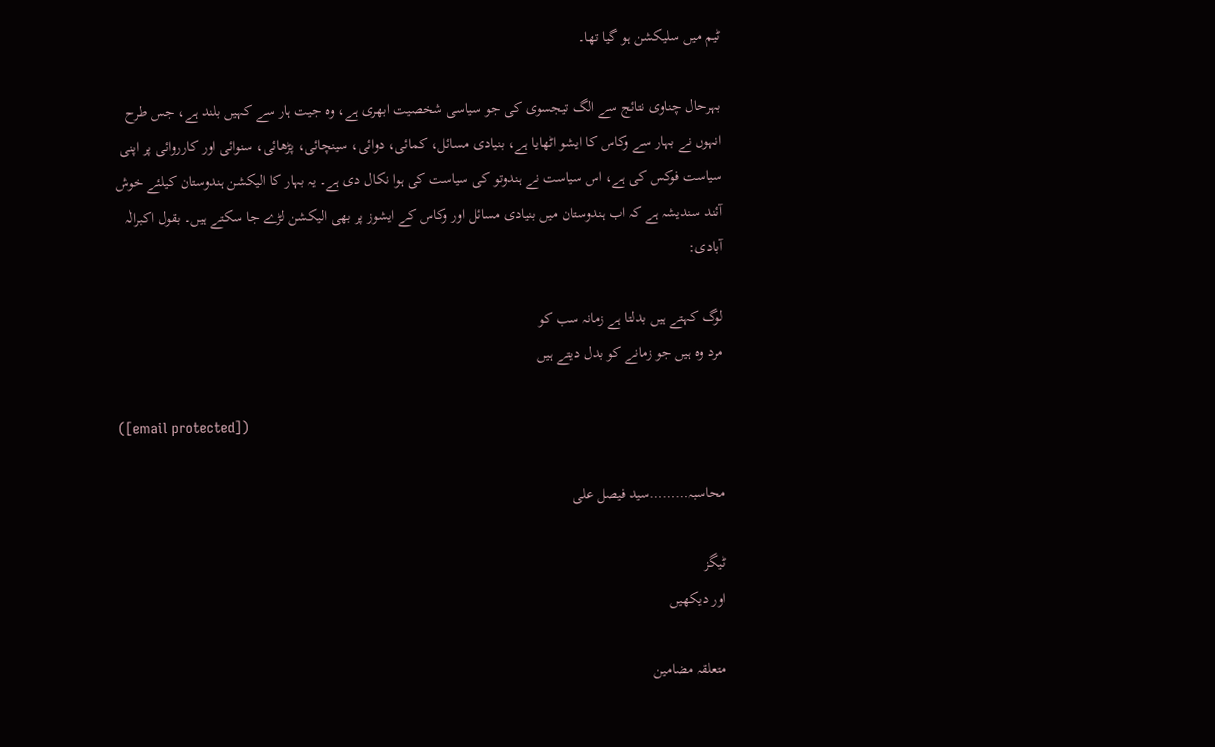ٹیم میں سلیکشن ہو گیا تھا۔

بہرحال چناوی نتائج سے الگ تیجسوی کی جو سیاسی شخصیت ابھری ہے، وہ جیت ہار سے کہیں بلند ہے، جس طرح انہوں نے بہار سے وکاس کا ایشو اٹھایا ہے، بنیادی مسائل، کمائی، دوائی، سینچائی، پڑھائی، سنوائی اور کارروائی پر اپنی سیاست فوکس کی ہے، اس سیاست نے ہندوتو کی سیاست کی ہوا نکال دی ہے۔ یہ بہار کا الیکشن ہندوستان کیلئے خوش آئند سندیشہ ہے کہ اب ہندوستان میں بنیادی مسائل اور وکاس کے ایشوز پر بھی الیکشن لڑے جا سکتے ہیں۔ بقول اکبرالٰہ آبادی:

لوگ کہتے ہیں بدلتا ہے زمانہ سب کو
مرد وہ ہیں جو زمانے کو بدل دیتے ہیں

([email protected])

محاسبہ………سید فیصل علی

ٹیگز
اور دیکھیں

متعلقہ مضامین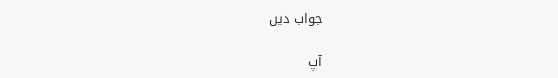جواب دیں

آپ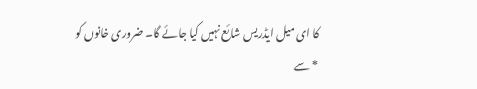کا ای میل ایڈریس شائع نہیں کیا جائے گا۔ ضروری خانوں کو * سے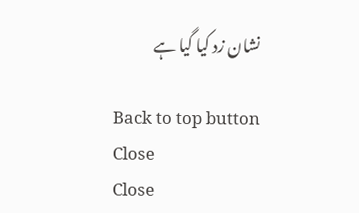نشان زد کیا گیا ہے

Back to top button
Close
Close